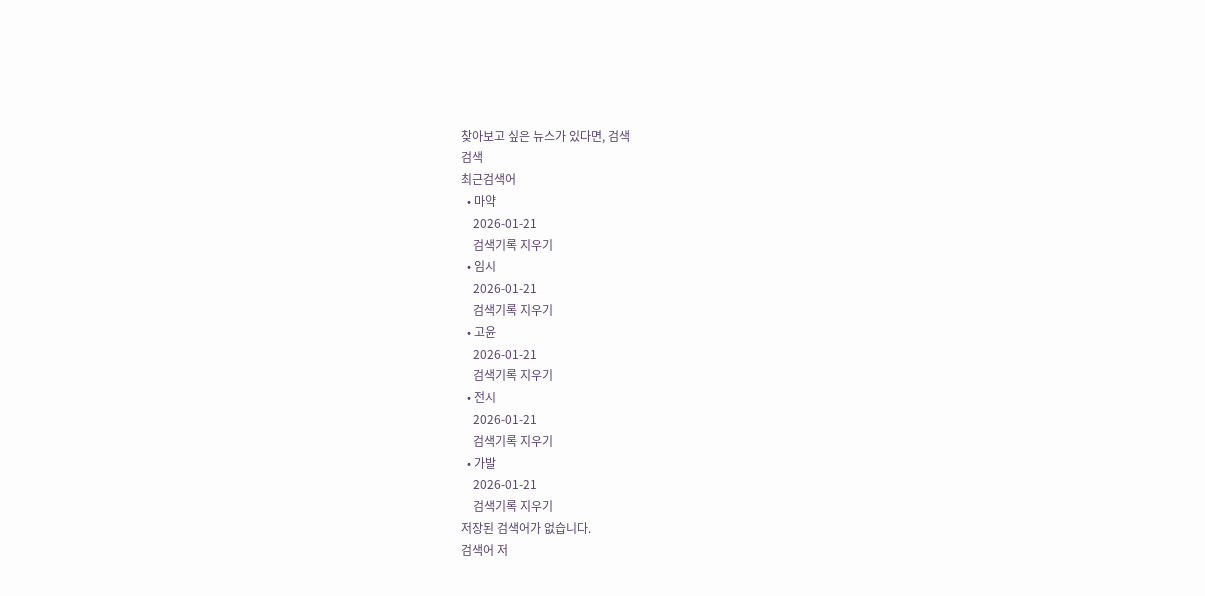찾아보고 싶은 뉴스가 있다면, 검색
검색
최근검색어
  • 마약
    2026-01-21
    검색기록 지우기
  • 임시
    2026-01-21
    검색기록 지우기
  • 고윤
    2026-01-21
    검색기록 지우기
  • 전시
    2026-01-21
    검색기록 지우기
  • 가발
    2026-01-21
    검색기록 지우기
저장된 검색어가 없습니다.
검색어 저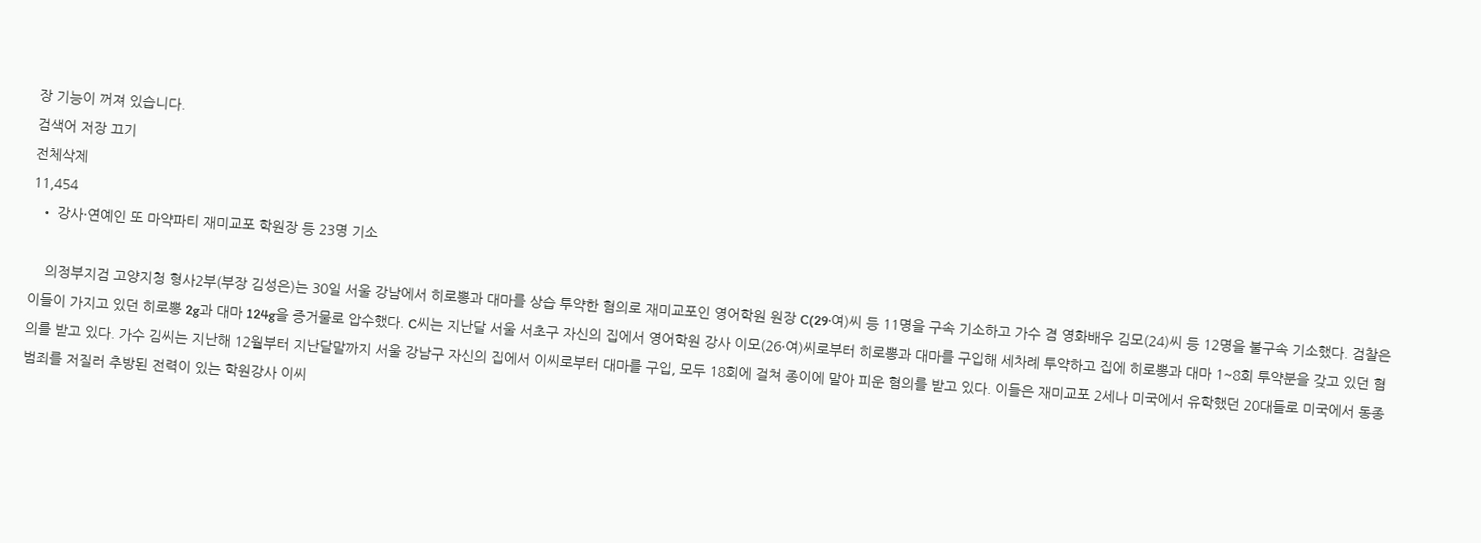장 기능이 꺼져 있습니다.
검색어 저장 끄기
전체삭제
11,454
  • 강사·연예인 또 마약파티 재미교포 학원장 등 23명 기소

    의정부지검 고양지청 형사2부(부장 김성은)는 30일 서울 강남에서 히로뽕과 대마를 상습 투약한 혐의로 재미교포인 영어학원 원장 C(29·여)씨 등 11명을 구속 기소하고 가수 겸 영화배우 김모(24)씨 등 12명을 불구속 기소했다. 검찰은 이들이 가지고 있던 히로뽕 2g과 대마 124g을 증거물로 압수했다. C씨는 지난달 서울 서초구 자신의 집에서 영어학원 강사 이모(26·여)씨로부터 히로뽕과 대마를 구입해 세차례 투약하고 집에 히로뽕과 대마 1~8회 투약분을 갖고 있던 혐의를 받고 있다. 가수 김씨는 지난해 12월부터 지난달말까지 서울 강남구 자신의 집에서 이씨로부터 대마를 구입, 모두 18회에 걸쳐 종이에 말아 피운 혐의를 받고 있다. 이들은 재미교포 2세나 미국에서 유학했던 20대들로 미국에서 동종 범죄를 저질러 추방된 전력이 있는 학원강사 이씨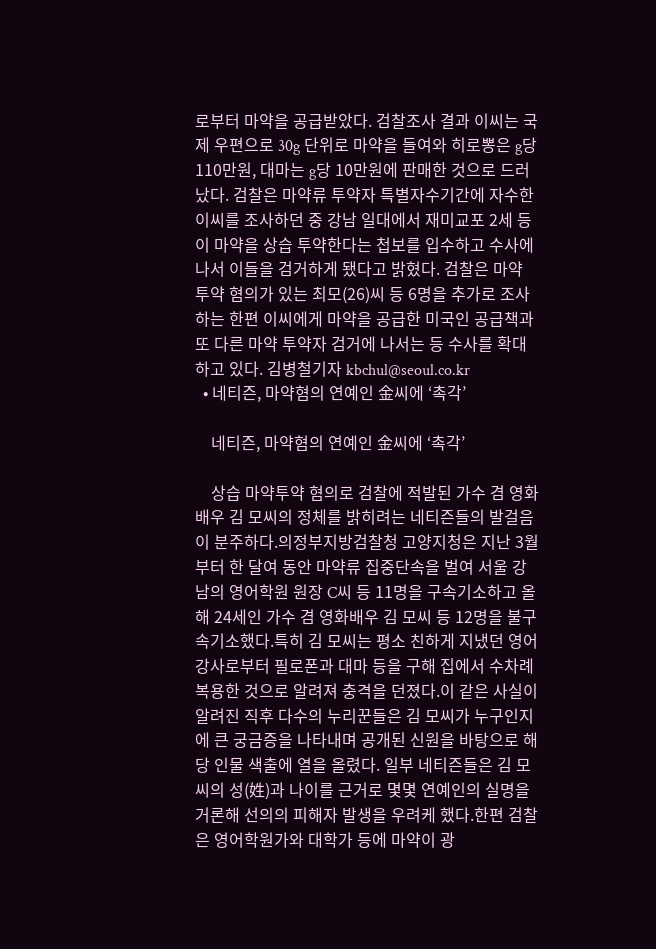로부터 마약을 공급받았다. 검찰조사 결과 이씨는 국제 우편으로 30g 단위로 마약을 들여와 히로뽕은 g당 110만원, 대마는 g당 10만원에 판매한 것으로 드러났다. 검찰은 마약류 투약자 특별자수기간에 자수한 이씨를 조사하던 중 강남 일대에서 재미교포 2세 등이 마약을 상습 투약한다는 첩보를 입수하고 수사에 나서 이들을 검거하게 됐다고 밝혔다. 검찰은 마약 투약 혐의가 있는 최모(26)씨 등 6명을 추가로 조사하는 한편 이씨에게 마약을 공급한 미국인 공급책과 또 다른 마약 투약자 검거에 나서는 등 수사를 확대하고 있다. 김병철기자 kbchul@seoul.co.kr
  • 네티즌, 마약혐의 연예인 金씨에 ‘촉각’

    네티즌, 마약혐의 연예인 金씨에 ‘촉각’

    상습 마약투약 혐의로 검찰에 적발된 가수 겸 영화배우 김 모씨의 정체를 밝히려는 네티즌들의 발걸음이 분주하다.의정부지방검찰청 고양지청은 지난 3월부터 한 달여 동안 마약류 집중단속을 벌여 서울 강남의 영어학원 원장 C씨 등 11명을 구속기소하고 올해 24세인 가수 겸 영화배우 김 모씨 등 12명을 불구속기소했다.특히 김 모씨는 평소 친하게 지냈던 영어강사로부터 필로폰과 대마 등을 구해 집에서 수차례 복용한 것으로 알려져 충격을 던졌다.이 같은 사실이 알려진 직후 다수의 누리꾼들은 김 모씨가 누구인지에 큰 궁금증을 나타내며 공개된 신원을 바탕으로 해당 인물 색출에 열을 올렸다. 일부 네티즌들은 김 모씨의 성(姓)과 나이를 근거로 몇몇 연예인의 실명을 거론해 선의의 피해자 발생을 우려케 했다.한편 검찰은 영어학원가와 대학가 등에 마약이 광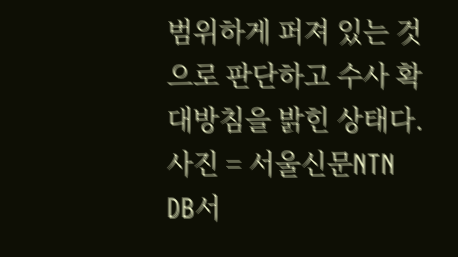범위하게 퍼져 있는 것으로 판단하고 수사 확대방침을 밝힌 상태다.사진 = 서울신문NTN DB서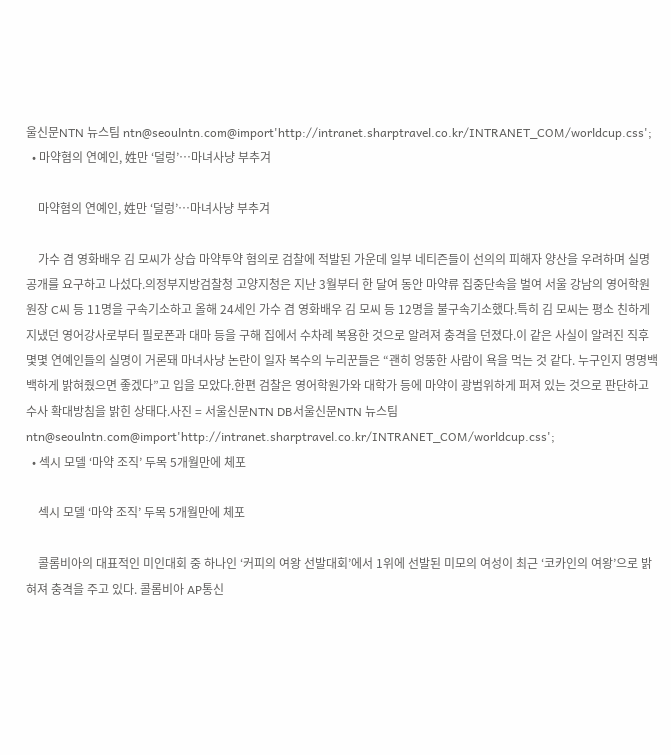울신문NTN 뉴스팀 ntn@seoulntn.com@import'http://intranet.sharptravel.co.kr/INTRANET_COM/worldcup.css';
  • 마약혐의 연예인, 姓만 ‘덜렁’…마녀사냥 부추겨

    마약혐의 연예인, 姓만 ‘덜렁’…마녀사냥 부추겨

    가수 겸 영화배우 김 모씨가 상습 마약투약 혐의로 검찰에 적발된 가운데 일부 네티즌들이 선의의 피해자 양산을 우려하며 실명 공개를 요구하고 나섰다.의정부지방검찰청 고양지청은 지난 3월부터 한 달여 동안 마약류 집중단속을 벌여 서울 강남의 영어학원 원장 C씨 등 11명을 구속기소하고 올해 24세인 가수 겸 영화배우 김 모씨 등 12명을 불구속기소했다.특히 김 모씨는 평소 친하게 지냈던 영어강사로부터 필로폰과 대마 등을 구해 집에서 수차례 복용한 것으로 알려져 충격을 던졌다.이 같은 사실이 알려진 직후 몇몇 연예인들의 실명이 거론돼 마녀사냥 논란이 일자 복수의 누리꾼들은 “괜히 엉뚱한 사람이 욕을 먹는 것 같다. 누구인지 명명백백하게 밝혀줬으면 좋겠다”고 입을 모았다.한편 검찰은 영어학원가와 대학가 등에 마약이 광범위하게 퍼져 있는 것으로 판단하고 수사 확대방침을 밝힌 상태다.사진 = 서울신문NTN DB서울신문NTN 뉴스팀 ntn@seoulntn.com@import'http://intranet.sharptravel.co.kr/INTRANET_COM/worldcup.css';
  • 섹시 모델 ‘마약 조직’ 두목 5개월만에 체포

    섹시 모델 ‘마약 조직’ 두목 5개월만에 체포

    콜롬비아의 대표적인 미인대회 중 하나인 ‘커피의 여왕 선발대회’에서 1위에 선발된 미모의 여성이 최근 ‘코카인의 여왕’으로 밝혀져 충격을 주고 있다. 콜롬비아 AP통신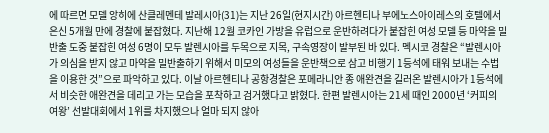에 따르면 모델 앙히에 산클레멘테 발레시아(31)는 지난 26일(현지시간) 아르헨티나 부에노스아이레스의 호텔에서 은신 5개월 만에 경찰에 붙잡혔다. 지난해 12월 코카인 가방을 유럽으로 운반하려다가 붙잡힌 여성 모델 등 마약을 밀반출 도중 붙잡힌 여성 6명이 모두 발렌시아를 두목으로 지목, 구속영장이 발부된 바 있다. 멕시코 경찰은 “발렌시아가 의심을 받지 않고 마약을 밀반출하기 위해서 미모의 여성들을 운반책으로 삼고 비행기 1등석에 태워 보내는 수법을 이용한 것”으로 파악하고 있다. 이날 아르헨티나 공항경찰은 포메라니안 종 애완견을 길러온 발렌시아가 1등석에서 비슷한 애완견을 데리고 가는 모습을 포착하고 검거했다고 밝혔다. 한편 발렌시아는 21세 때인 2000년 ‘커피의 여왕’ 선발대회에서 1위를 차지했으나 얼마 되지 않아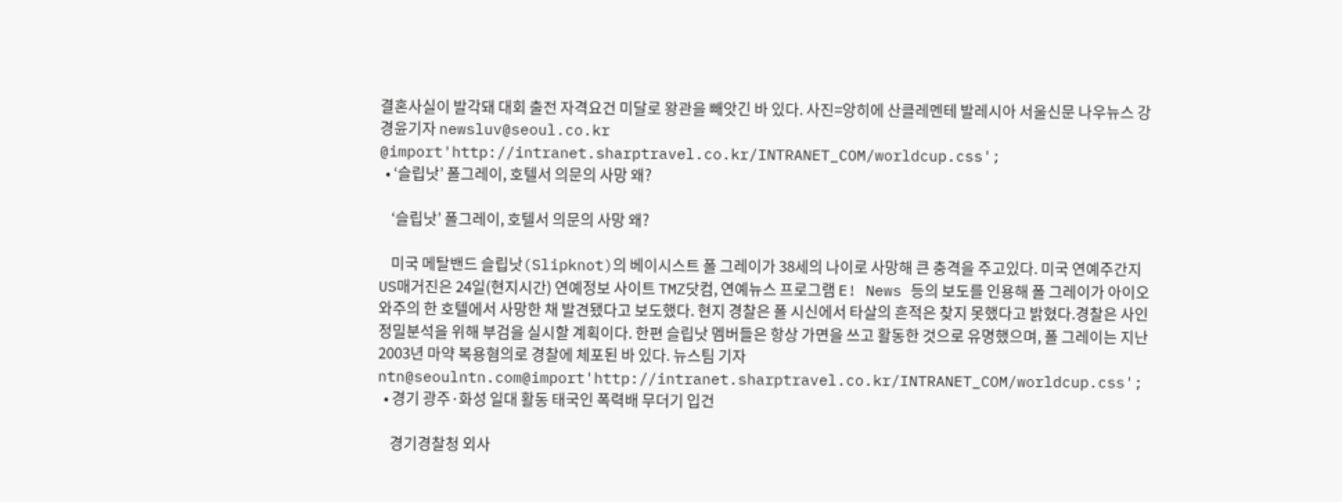결혼사실이 발각돼 대회 출전 자격요건 미달로 왕관을 빼앗긴 바 있다. 사진=앙히에 산클레멘테 발레시아 서울신문 나우뉴스 강경윤기자 newsluv@seoul.co.kr  @import'http://intranet.sharptravel.co.kr/INTRANET_COM/worldcup.css';
  • ‘슬립낫’ 폴그레이, 호텔서 의문의 사망 왜?

    ‘슬립낫’ 폴그레이, 호텔서 의문의 사망 왜?

    미국 메탈밴드 슬립낫(Slipknot)의 베이시스트 폴 그레이가 38세의 나이로 사망해 큰 충격을 주고있다. 미국 연예주간지 US매거진은 24일(현지시간) 연예정보 사이트 TMZ닷컴, 연예뉴스 프로그램 E! News 등의 보도를 인용해 폴 그레이가 아이오와주의 한 호텔에서 사망한 채 발견됐다고 보도했다. 현지 경찰은 폴 시신에서 타살의 흔적은 찾지 못했다고 밝혔다.경찰은 사인 정밀분석을 위해 부검을 실시할 계획이다. 한편 슬립낫 멤버들은 항상 가면을 쓰고 활동한 것으로 유명했으며, 폴 그레이는 지난 2003년 마약 복용혐의로 경찰에 체포된 바 있다. 뉴스팀 기자 ntn@seoulntn.com@import'http://intranet.sharptravel.co.kr/INTRANET_COM/worldcup.css';
  • 경기 광주·화성 일대 활동 태국인 폭력배 무더기 입건

    경기경찰청 외사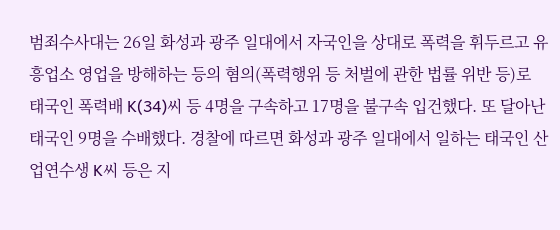범죄수사대는 26일 화성과 광주 일대에서 자국인을 상대로 폭력을 휘두르고 유흥업소 영업을 방해하는 등의 혐의(폭력행위 등 처벌에 관한 법률 위반 등)로 태국인 폭력배 K(34)씨 등 4명을 구속하고 17명을 불구속 입건했다. 또 달아난 태국인 9명을 수배했다. 경찰에 따르면 화성과 광주 일대에서 일하는 태국인 산업연수생 K씨 등은 지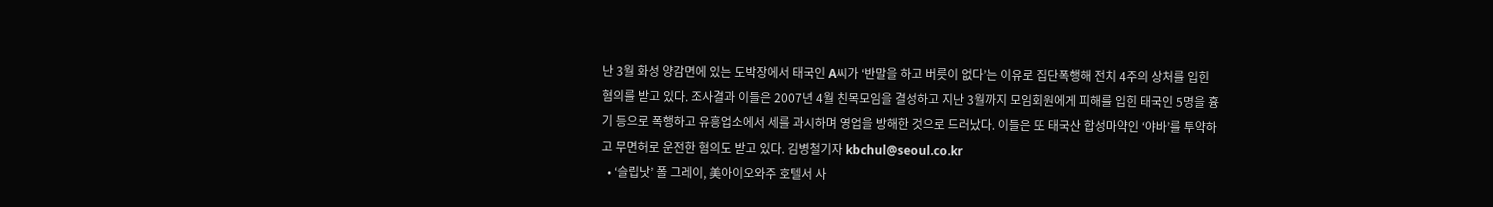난 3월 화성 양감면에 있는 도박장에서 태국인 A씨가 ‘반말을 하고 버릇이 없다’는 이유로 집단폭행해 전치 4주의 상처를 입힌 혐의를 받고 있다. 조사결과 이들은 2007년 4월 친목모임을 결성하고 지난 3월까지 모임회원에게 피해를 입힌 태국인 5명을 흉기 등으로 폭행하고 유흥업소에서 세를 과시하며 영업을 방해한 것으로 드러났다. 이들은 또 태국산 합성마약인 ‘야바’를 투약하고 무면허로 운전한 혐의도 받고 있다. 김병철기자 kbchul@seoul.co.kr
  • ‘슬립낫’ 폴 그레이, 美아이오와주 호텔서 사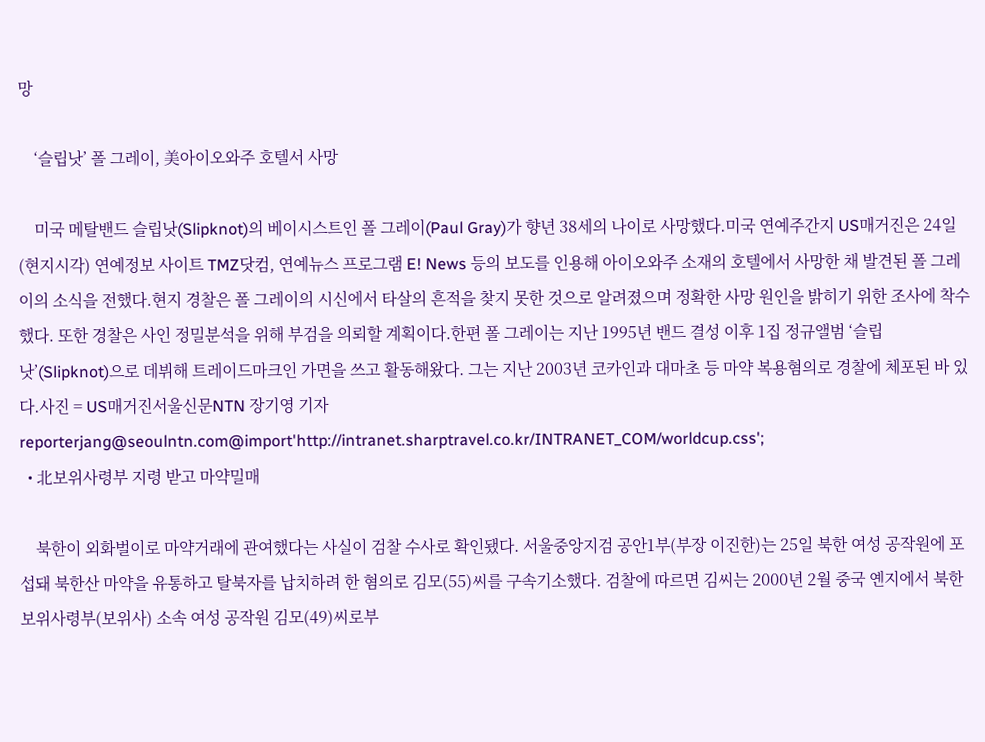망

    ‘슬립낫’ 폴 그레이, 美아이오와주 호텔서 사망

    미국 메탈밴드 슬립낫(Slipknot)의 베이시스트인 폴 그레이(Paul Gray)가 향년 38세의 나이로 사망했다.미국 연예주간지 US매거진은 24일(현지시각) 연예정보 사이트 TMZ닷컴, 연예뉴스 프로그램 E! News 등의 보도를 인용해 아이오와주 소재의 호텔에서 사망한 채 발견된 폴 그레이의 소식을 전했다.현지 경찰은 폴 그레이의 시신에서 타살의 흔적을 찾지 못한 것으로 알려졌으며 정확한 사망 원인을 밝히기 위한 조사에 착수했다. 또한 경찰은 사인 정밀분석을 위해 부검을 의뢰할 계획이다.한편 폴 그레이는 지난 1995년 밴드 결성 이후 1집 정규앨범 ‘슬립낫’(Slipknot)으로 데뷔해 트레이드마크인 가면을 쓰고 활동해왔다. 그는 지난 2003년 코카인과 대마초 등 마약 복용혐의로 경찰에 체포된 바 있다.사진 = US매거진서울신문NTN 장기영 기자 reporterjang@seoulntn.com@import'http://intranet.sharptravel.co.kr/INTRANET_COM/worldcup.css';
  • 北보위사령부 지령 받고 마약밀매

    북한이 외화벌이로 마약거래에 관여했다는 사실이 검찰 수사로 확인됐다. 서울중앙지검 공안1부(부장 이진한)는 25일 북한 여성 공작원에 포섭돼 북한산 마약을 유통하고 탈북자를 납치하려 한 혐의로 김모(55)씨를 구속기소했다. 검찰에 따르면 김씨는 2000년 2월 중국 옌지에서 북한 보위사령부(보위사) 소속 여성 공작원 김모(49)씨로부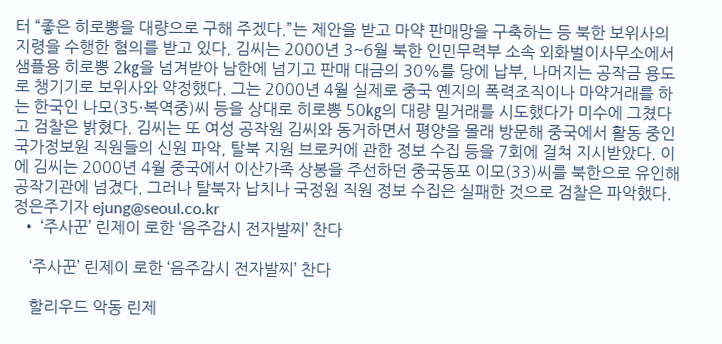터 “좋은 히로뽕을 대량으로 구해 주겠다.”는 제안을 받고 마약 판매망을 구축하는 등 북한 보위사의 지령을 수행한 혐의를 받고 있다. 김씨는 2000년 3~6월 북한 인민무력부 소속 외화벌이사무소에서 샘플용 히로뽕 2㎏을 넘겨받아 남한에 넘기고 판매 대금의 30%를 당에 납부, 나머지는 공작금 용도로 챙기기로 보위사와 약정했다. 그는 2000년 4월 실제로 중국 옌지의 폭력조직이나 마약거래를 하는 한국인 나모(35·복역중)씨 등을 상대로 히로뽕 50㎏의 대량 밀거래를 시도했다가 미수에 그쳤다고 검찰은 밝혔다. 김씨는 또 여성 공작원 김씨와 동거하면서 평양을 몰래 방문해 중국에서 활동 중인 국가정보원 직원들의 신원 파악, 탈북 지원 브로커에 관한 정보 수집 등을 7회에 걸쳐 지시받았다. 이에 김씨는 2000년 4월 중국에서 이산가족 상봉을 주선하던 중국동포 이모(33)씨를 북한으로 유인해 공작기관에 넘겼다. 그러나 탈북자 납치나 국정원 직원 정보 수집은 실패한 것으로 검찰은 파악했다. 정은주기자 ejung@seoul.co.kr
  • ‘주사꾼’ 린제이 로한 ‘음주감시 전자발찌’ 찬다

    ‘주사꾼’ 린제이 로한 ‘음주감시 전자발찌’ 찬다

    할리우드 악동 린제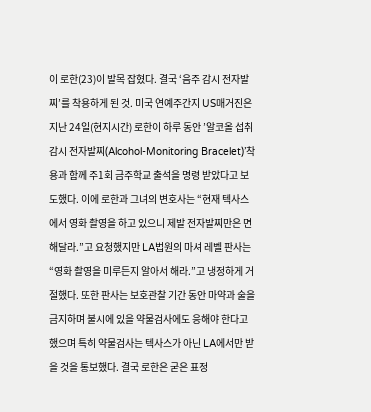이 로한(23)이 발목 잡혔다. 결국 ‘음주 감시 전자발찌’를 착용하게 된 것. 미국 연예주간지 US매거진은 지난 24일(현지시간) 로한이 하루 동안 ’알코올 섭취 감시 전자발찌(Alcohol-Monitoring Bracelet)’착용과 함께 주1회 금주학교 출석을 명령 받았다고 보도했다. 이에 로한과 그녀의 변호사는 “현재 텍사스에서 영화 촬영을 하고 있으니 제발 전자발찌만은 면해달라.”고 요청했지만 LA법원의 마셔 레벨 판사는 “영화 촬영을 미루든지 알아서 해라.”고 냉정하게 거절했다. 또한 판사는 보호관찰 기간 동안 마약과 술을 금지하며 불시에 있을 약물검사에도 응해야 한다고 했으며 특히 약물검사는 텍사스가 아닌 LA에서만 받을 것을 통보했다. 결국 로한은 굳은 표정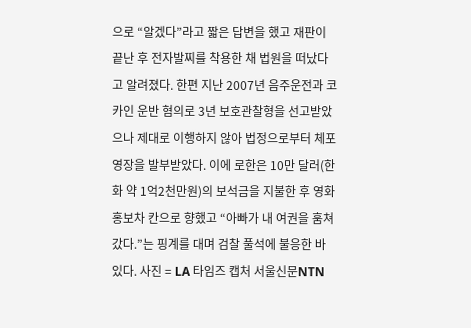으로 “알겠다”라고 짧은 답변을 했고 재판이 끝난 후 전자발찌를 착용한 채 법원을 떠났다고 알려졌다. 한편 지난 2007년 음주운전과 코카인 운반 혐의로 3년 보호관찰형을 선고받았으나 제대로 이행하지 않아 법정으로부터 체포영장을 발부받았다. 이에 로한은 10만 달러(한화 약 1억2천만원)의 보석금을 지불한 후 영화홍보차 칸으로 향했고 “아빠가 내 여권을 훔쳐갔다.”는 핑계를 대며 검찰 풀석에 불응한 바 있다. 사진 = LA 타임즈 캡처 서울신문NTN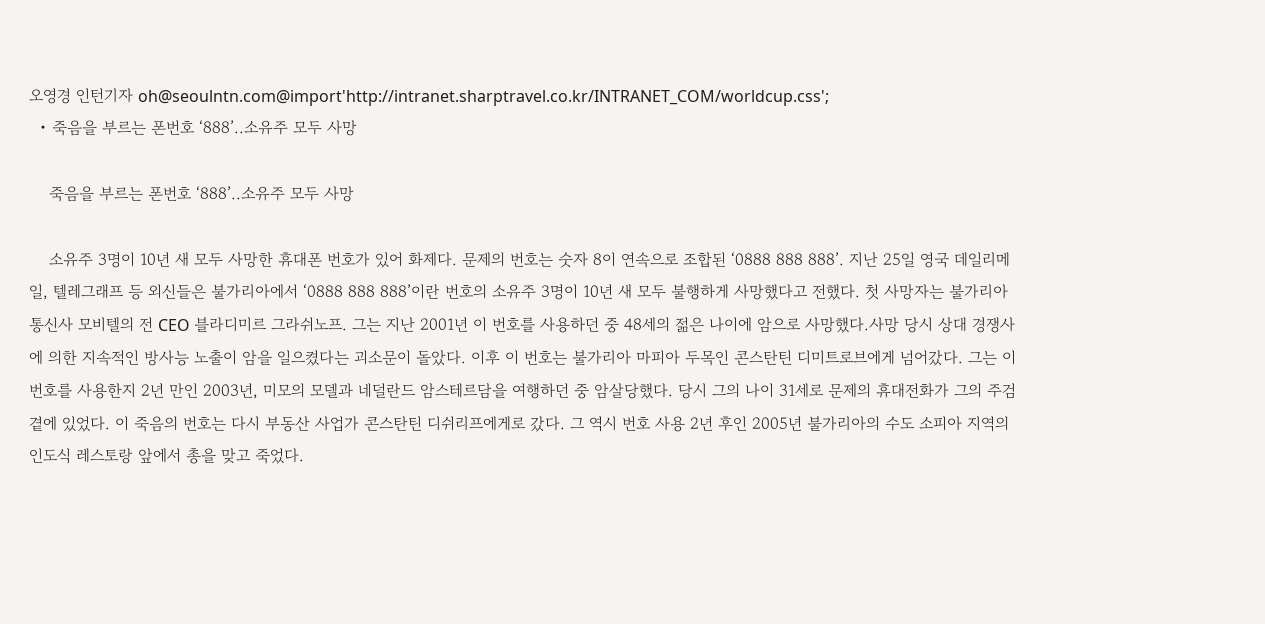오영경 인턴기자 oh@seoulntn.com@import'http://intranet.sharptravel.co.kr/INTRANET_COM/worldcup.css';
  • 죽음을 부르는 폰번호 ‘888’..소유주 모두 사망

    죽음을 부르는 폰번호 ‘888’..소유주 모두 사망

    소유주 3명이 10년 새 모두 사망한 휴대폰 번호가 있어 화제다. 문제의 번호는 숫자 8이 연속으로 조합된 ‘0888 888 888’. 지난 25일 영국 데일리메일, 텔레그래프 등 외신들은 불가리아에서 ‘0888 888 888’이란 번호의 소유주 3명이 10년 새 모두 불행하게 사망했다고 전했다. 첫 사망자는 불가리아 통신사 모비텔의 전 CEO 블라디미르 그라쉬노프. 그는 지난 2001년 이 번호를 사용하던 중 48세의 젊은 나이에 암으로 사망했다.사망 당시 상대 경쟁사에 의한 지속적인 방사능 노출이 암을 일으켰다는 괴소문이 돌았다. 이후 이 번호는 불가리아 마피아 두목인 콘스탄틴 디미트로브에게 넘어갔다. 그는 이 번호를 사용한지 2년 만인 2003년, 미모의 모델과 네덜란드 암스테르담을 여행하던 중 암살당했다. 당시 그의 나이 31세로 문제의 휴대전화가 그의 주검 곁에 있었다. 이 죽음의 번호는 다시 부동산 사업가 콘스탄틴 디쉬리프에게로 갔다. 그 역시 번호 사용 2년 후인 2005년 불가리아의 수도 소피아 지역의 인도식 레스토랑 앞에서 총을 맞고 죽었다.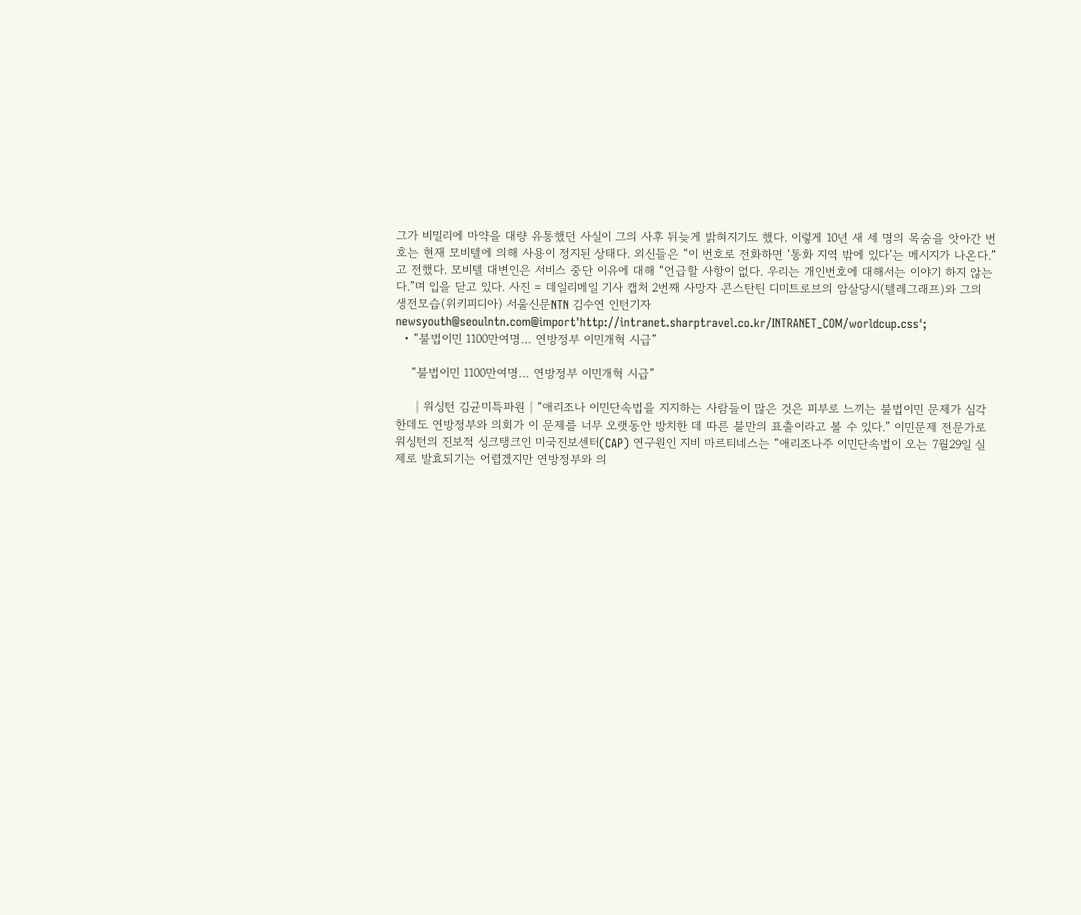그가 비밀리에 마약을 대량 유통했던 사실이 그의 사후 뒤늦게 밝혀지기도 했다. 이렇게 10년 새 세 명의 목숨을 앗아간 번호는 현재 모비텔에 의해 사용이 정지된 상태다. 외신들은 “이 번호로 전화하면 ‘통화 지역 밖에 있다’는 메시지가 나온다.”고 전했다. 모비텔 대변인은 서비스 중단 이유에 대해 “언급할 사항이 없다. 우리는 개인번호에 대해서는 이야기 하지 않는다.”며 입을 닫고 있다. 사진 = 데일리메일 기사 캡처 2번째 사망자 콘스탄틴 디미트로브의 암살당시(텔레그래프)와 그의 생전모습(위키피디아) 서울신문NTN 김수연 인턴기자 newsyouth@seoulntn.com@import'http://intranet.sharptravel.co.kr/INTRANET_COM/worldcup.css';
  • “불법이민 1100만여명… 연방정부 이민개혁 시급”

    “불법이민 1100만여명… 연방정부 이민개혁 시급”

    │워싱턴 김균미특파원│“애리조나 이민단속법을 지지하는 사람들이 많은 것은 피부로 느끼는 불법이민 문제가 심각한데도 연방정부와 의회가 이 문제를 너무 오랫동안 방치한 데 따른 불만의 표출이라고 볼 수 있다.” 이민문제 전문가로 워싱턴의 진보적 싱크탱크인 미국진보센터(CAP) 연구원인 지비 마르티네스는 “애리조나주 이민단속법이 오는 7월29일 실제로 발효되기는 어렵겠지만 연방정부와 의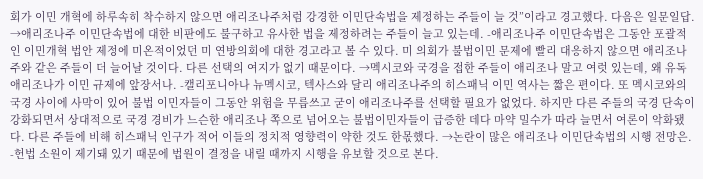회가 이민 개혁에 하루속히 착수하지 않으면 애리조나주처럼 강경한 이민단속법을 제정하는 주들이 늘 것”이라고 경고했다. 다음은 일문일답. →애리조나주 이민단속법에 대한 비판에도 불구하고 유사한 법을 제정하려는 주들이 늘고 있는데. -애리조나주 이민단속법은 그동안 포괄적인 이민개혁 법안 제정에 미온적이었던 미 연방의회에 대한 경고라고 볼 수 있다. 미 의회가 불법이민 문제에 빨리 대응하지 않으면 애리조나주와 같은 주들이 더 늘어날 것이다. 다른 선택의 여지가 없기 때문이다. →멕시코와 국경을 접한 주들이 애리조나 말고 여럿 있는데, 왜 유독 애리조나가 이민 규제에 앞장서나. -캘리포니아나 뉴멕시코, 텍사스와 달리 애리조나주의 히스패닉 이민 역사는 짧은 편이다. 또 멕시코와의 국경 사이에 사막이 있어 불법 이민자들이 그동안 위험을 무릅쓰고 굳이 애리조나주를 선택할 필요가 없었다. 하지만 다른 주들의 국경 단속이 강화되면서 상대적으로 국경 경비가 느슨한 애리조나 쪽으로 넘어오는 불법이민자들이 급증한 데다 마약 밀수가 따라 늘면서 여론이 악화됐다. 다른 주들에 비해 히스패닉 인구가 적어 이들의 정치적 영향력이 약한 것도 한몫했다. →논란이 많은 애리조나 이민단속법의 시행 전망은. -헌법 소원이 제기돼 있기 때문에 법원이 결정을 내릴 때까지 시행을 유보할 것으로 본다.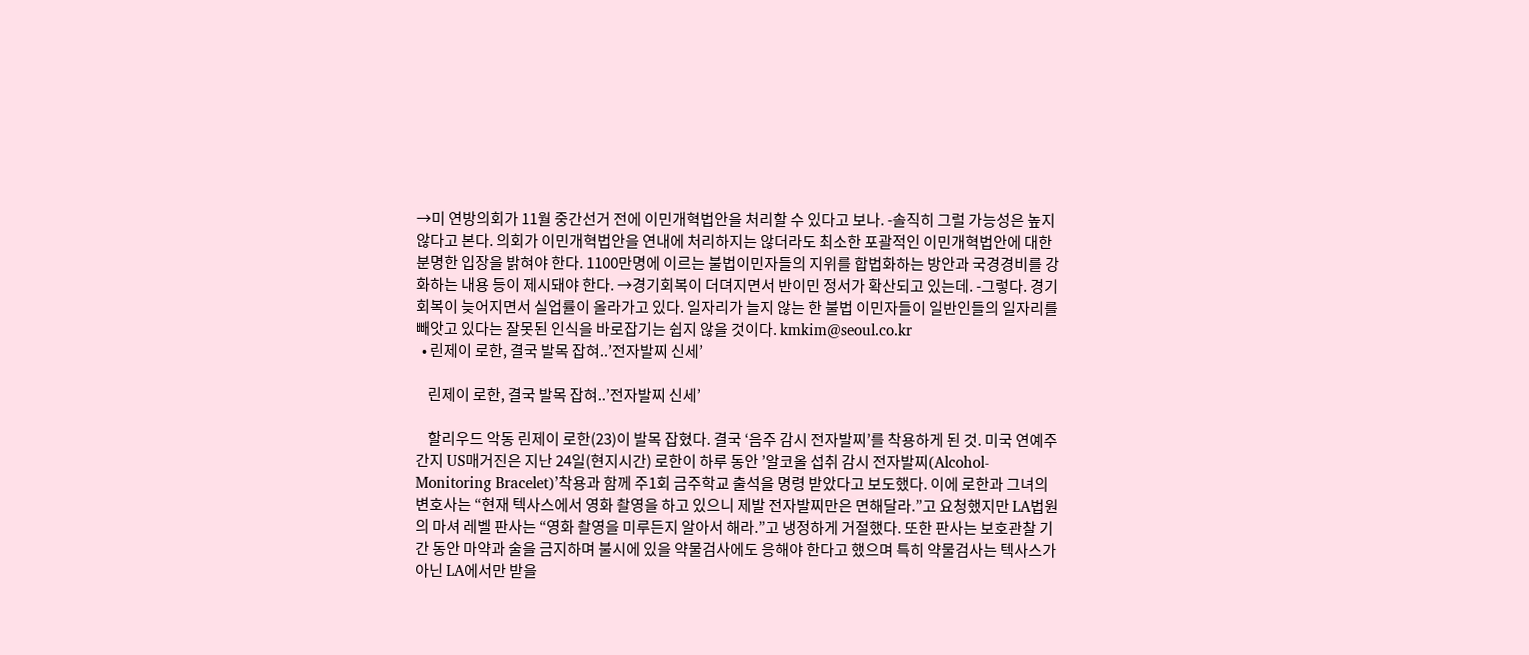→미 연방의회가 11월 중간선거 전에 이민개혁법안을 처리할 수 있다고 보나. -솔직히 그럴 가능성은 높지 않다고 본다. 의회가 이민개혁법안을 연내에 처리하지는 않더라도 최소한 포괄적인 이민개혁법안에 대한 분명한 입장을 밝혀야 한다. 1100만명에 이르는 불법이민자들의 지위를 합법화하는 방안과 국경경비를 강화하는 내용 등이 제시돼야 한다. →경기회복이 더뎌지면서 반이민 정서가 확산되고 있는데. -그렇다. 경기회복이 늦어지면서 실업률이 올라가고 있다. 일자리가 늘지 않는 한 불법 이민자들이 일반인들의 일자리를 빼앗고 있다는 잘못된 인식을 바로잡기는 쉽지 않을 것이다. kmkim@seoul.co.kr
  • 린제이 로한, 결국 발목 잡혀..’전자발찌 신세’

    린제이 로한, 결국 발목 잡혀..’전자발찌 신세’

    할리우드 악동 린제이 로한(23)이 발목 잡혔다. 결국 ‘음주 감시 전자발찌’를 착용하게 된 것. 미국 연예주간지 US매거진은 지난 24일(현지시간) 로한이 하루 동안 ’알코올 섭취 감시 전자발찌(Alcohol-Monitoring Bracelet)’착용과 함께 주1회 금주학교 출석을 명령 받았다고 보도했다. 이에 로한과 그녀의 변호사는 “현재 텍사스에서 영화 촬영을 하고 있으니 제발 전자발찌만은 면해달라.”고 요청했지만 LA법원의 마셔 레벨 판사는 “영화 촬영을 미루든지 알아서 해라.”고 냉정하게 거절했다. 또한 판사는 보호관찰 기간 동안 마약과 술을 금지하며 불시에 있을 약물검사에도 응해야 한다고 했으며 특히 약물검사는 텍사스가 아닌 LA에서만 받을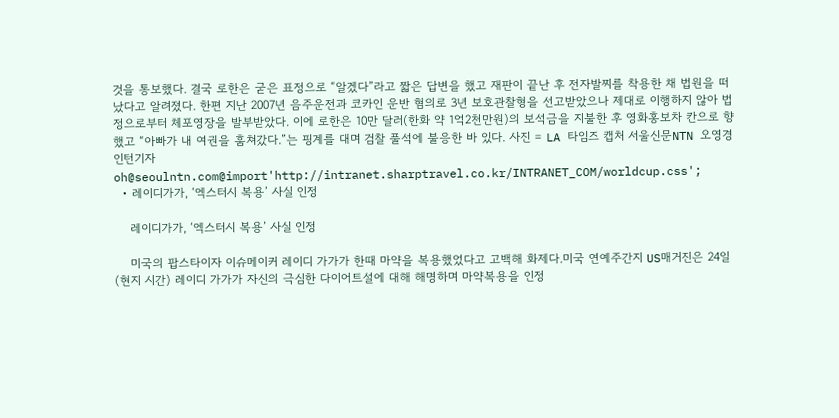것을 통보했다. 결국 로한은 굳은 표정으로 “알겠다”라고 짧은 답변을 했고 재판이 끝난 후 전자발찌를 착용한 채 법원을 떠났다고 알려졌다. 한편 지난 2007년 음주운전과 코카인 운반 혐의로 3년 보호관찰형을 선고받았으나 제대로 이행하지 않아 법정으로부터 체포영장을 발부받았다. 이에 로한은 10만 달러(한화 약 1억2천만원)의 보석금을 지불한 후 영화홍보차 칸으로 향했고 “아빠가 내 여권을 훔쳐갔다.”는 핑계를 대며 검찰 풀석에 불응한 바 있다. 사진 = LA 타임즈 캡처 서울신문NTN 오영경 인턴기자 oh@seoulntn.com@import'http://intranet.sharptravel.co.kr/INTRANET_COM/worldcup.css';
  • 레이디가가, ‘엑스터시 복용’ 사실 인정

    레이디가가, ‘엑스터시 복용’ 사실 인정

    미국의 팝스타이자 이슈메이커 레이디 가가가 한때 마약을 복용했었다고 고백해 화제다.미국 연예주간지 US매거진은 24일(현지 시간) 레이디 가가가 자신의 극심한 다이어트설에 대해 해명하며 마약복용을 인정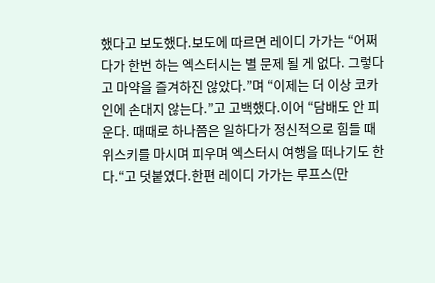했다고 보도했다.보도에 따르면 레이디 가가는 “어쩌다가 한번 하는 엑스터시는 별 문제 될 게 없다. 그렇다고 마약을 즐겨하진 않았다.”며 “이제는 더 이상 코카인에 손대지 않는다.”고 고백했다.이어 “담배도 안 피운다. 때때로 하나쯤은 일하다가 정신적으로 힘들 때 위스키를 마시며 피우며 엑스터시 여행을 떠나기도 한다.“고 덧붙였다.한편 레이디 가가는 루프스(만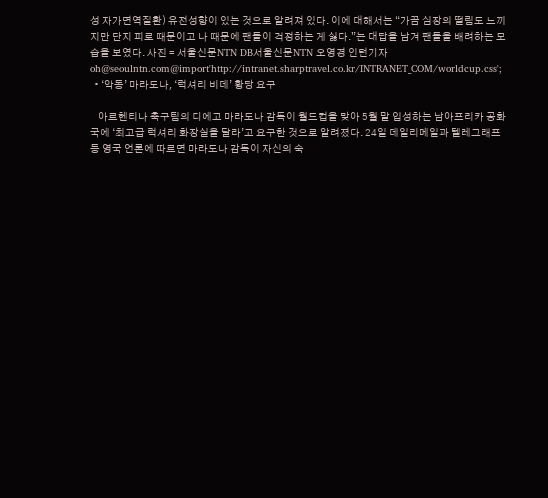성 자가면역질환) 유전성향이 있는 것으로 알려져 있다. 이에 대해서는 “가끔 심장의 떨림도 느끼지만 단지 피로 때문이고 나 때문에 팬들이 걱정하는 게 싫다.”는 대답을 남겨 팬들을 배려하는 모습을 보였다. 사진 = 서울신문NTN DB서울신문NTN 오영경 인턴기자 oh@seoulntn.com@import'http://intranet.sharptravel.co.kr/INTRANET_COM/worldcup.css';
  • ‘악동’ 마라도나, ‘럭셔리 비데’ 황당 요구

    아르헨티나 축구팀의 디에고 마라도나 감독이 월드컵을 맞아 5월 말 입성하는 남아프리카 공화국에 ‘최고급 럭셔리 화장실을 달라’고 요구한 것으로 알려졌다. 24일 데일리메일과 텔레그래프 등 영국 언론에 따르면 마라도나 감독이 자신의 숙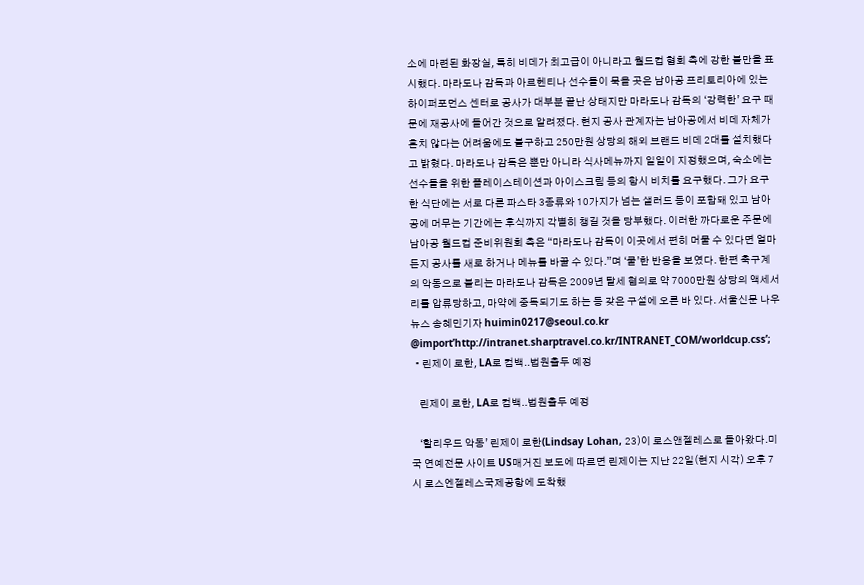소에 마련된 화장실, 특히 비데가 최고급이 아니라고 월드컵 협회 측에 강한 불만을 표시했다. 마라도나 감독과 아르헨티나 선수들이 묵을 곳은 남아공 프리토리아에 있는 하이퍼포먼스 센터로 공사가 대부분 끝난 상태지만 마라도나 감독의 ‘강력한’ 요구 때문에 재공사에 들어간 것으로 알려졌다. 현지 공사 관계자는 남아공에서 비데 자체가 흔치 않다는 어려움에도 불구하고 250만원 상당의 해외 브랜드 비데 2대를 설치했다고 밝혔다. 마라도나 감독은 뿐만 아니라 식사메뉴까지 일일이 지정했으며, 숙소에는 선수들을 위한 플레이스테이션과 아이스크림 등의 항시 비치를 요구했다. 그가 요구한 식단에는 서로 다른 파스타 3종류와 10가지가 넘는 샐러드 등이 포함돼 있고 남아공에 머무는 기간에는 후식까지 각별히 챙길 것을 당부했다. 이러한 까다로운 주문에 남아공 월드컵 준비위원회 측은 “마라도나 감독이 이곳에서 편히 머물 수 있다면 얼마든지 공사를 새로 하거나 메뉴를 바꿀 수 있다.”며 ‘쿨’한 반응을 보였다. 한편 축구계의 악동으로 불리는 마라도나 감독은 2009년 탈세 혐의로 약 7000만원 상당의 액세서리를 압류당하고, 마약에 중독되기도 하는 등 갖은 구설에 오른 바 있다. 서울신문 나우뉴스 송혜민기자 huimin0217@seoul.co.kr @import’http://intranet.sharptravel.co.kr/INTRANET_COM/worldcup.css’;
  • 린제이 로한, LA로 컴백..법원출두 예정

    린제이 로한, LA로 컴백..법원출두 예정

    ‘할리우드 악동’ 린제이 로한(Lindsay Lohan, 23)이 로스앤젤레스로 돌아왔다.미국 연예전문 사이트 US매거진 보도에 따르면 린제이는 지난 22일(현지 시각) 오후 7시 로스엔젤레스국제공항에 도착했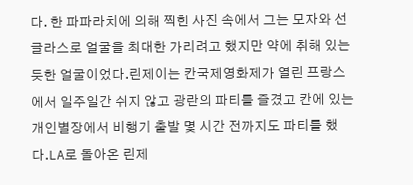다. 한 파파라치에 의해 찍힌 사진 속에서 그는 모자와 선글라스로 얼굴을 최대한 가리려고 했지만 약에 취해 있는 듯한 얼굴이었다.린제이는 칸국제영화제가 열린 프랑스에서 일주일간 쉬지 않고 광란의 파티를 즐겼고 칸에 있는 개인별장에서 비행기 출발 몇 시간 전까지도 파티를 했다.LA로 돌아온 린제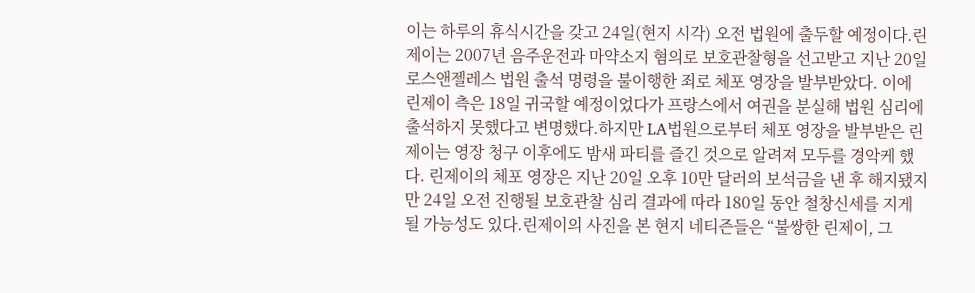이는 하루의 휴식시간을 갖고 24일(현지 시각) 오전 법원에 출두할 예정이다.린제이는 2007년 음주운전과 마약소지 혐의로 보호관찰형을 선고받고 지난 20일 로스앤젤레스 법원 출석 명령을 불이행한 죄로 체포 영장을 발부받았다. 이에 린제이 측은 18일 귀국할 예정이었다가 프랑스에서 여권을 분실해 법원 심리에 출석하지 못했다고 변명했다.하지만 LA법원으로부터 체포 영장을 발부받은 린제이는 영장 청구 이후에도 밤새 파티를 즐긴 것으로 알려져 모두를 경악케 했다. 린제이의 체포 영장은 지난 20일 오후 10만 달러의 보석금을 낸 후 해지됐지만 24일 오전 진행될 보호관찰 심리 결과에 따라 180일 동안 철창신세를 지게 될 가능성도 있다.린제이의 사진을 본 현지 네티즌들은 “불쌍한 린제이, 그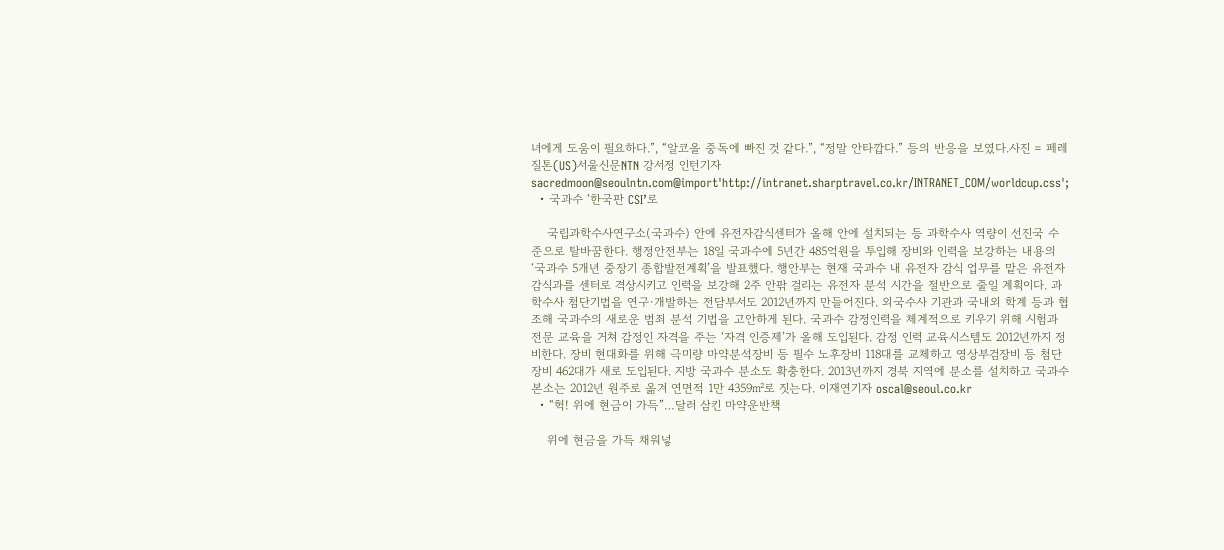녀에게 도움이 필요하다.”, “알코올 중독에 빠진 것 같다.”, “정말 안타깝다.” 등의 반응을 보였다.사진 = 페레질톤(US)서울신문NTN 강서정 인턴기자 sacredmoon@seoulntn.com@import'http://intranet.sharptravel.co.kr/INTRANET_COM/worldcup.css';
  • 국과수 ‘한국판 CSI’로

    국립과학수사연구소(국과수) 안에 유전자감식센터가 올해 안에 설치되는 등 과학수사 역량이 선진국 수준으로 탈바꿈한다. 행정안전부는 18일 국과수에 5년간 485억원을 투입해 장비와 인력을 보강하는 내용의 ‘국과수 5개년 중장기 종합발전계획’을 발표했다. 행안부는 현재 국과수 내 유전자 감식 업무를 맡은 유전자감식과를 센터로 격상시키고 인력을 보강해 2주 안팎 걸리는 유전자 분석 시간을 절반으로 줄일 계획이다. 과학수사 첨단기법을 연구·개발하는 전담부서도 2012년까지 만들어진다. 외국수사 기관과 국내외 학계 등과 협조해 국과수의 새로운 범죄 분석 기법을 고안하게 된다. 국과수 감정인력을 체계적으로 키우기 위해 시험과 전문 교육을 거쳐 감정인 자격을 주는 ‘자격 인증제’가 올해 도입된다. 감정 인력 교육시스템도 2012년까지 정비한다. 장비 현대화를 위해 극미량 마약분석장비 등 필수 노후장비 118대를 교체하고 영상부검장비 등 첨단장비 462대가 새로 도입된다. 지방 국과수 분소도 확충한다. 2013년까지 경북 지역에 분소를 설치하고 국과수 본소는 2012년 원주로 옮겨 연면적 1만 4359㎡로 짓는다. 이재연기자 oscal@seoul.co.kr
  • “헉! 위에 현금이 가득”…달러 삼킨 마약운반책

    위에 현금을 가득 채워넣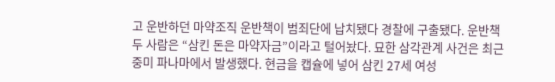고 운반하던 마약조직 운반책이 범죄단에 납치됐다 경찰에 구출됐다. 운반책 두 사람은 “삼킨 돈은 마약자금”이라고 털어놨다. 묘한 삼각관계 사건은 최근 중미 파나마에서 발생했다. 현금을 캡슐에 넣어 삼킨 27세 여성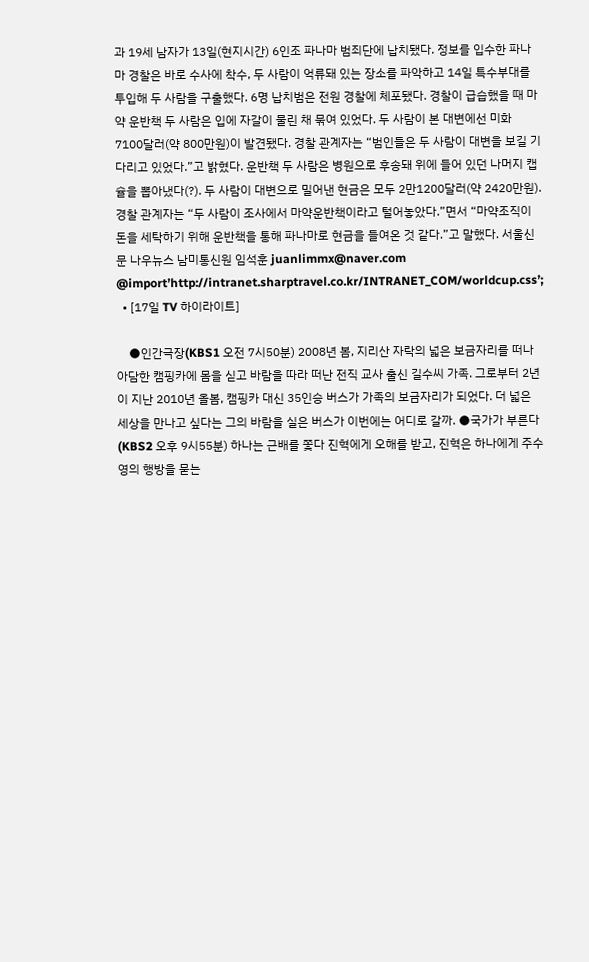과 19세 남자가 13일(현지시간) 6인조 파나마 범죄단에 납치됐다. 정보를 입수한 파나마 경찰은 바로 수사에 착수, 두 사람이 억류돼 있는 장소를 파악하고 14일 특수부대를 투입해 두 사람을 구출했다. 6명 납치범은 전원 경찰에 체포됐다. 경찰이 급습했을 때 마약 운반책 두 사람은 입에 자갈이 물린 채 묶여 있었다. 두 사람이 본 대변에선 미화 7100달러(약 800만원)이 발견됐다. 경찰 관계자는 “범인들은 두 사람이 대변을 보길 기다리고 있었다.”고 밝혔다. 운반책 두 사람은 병원으로 후송돼 위에 들어 있던 나머지 캡슐을 뽑아냈다(?). 두 사람이 대변으로 밀어낸 현금은 모두 2만1200달러(약 2420만원). 경찰 관계자는 “두 사람이 조사에서 마약운반책이라고 털어놓았다.”면서 “마약조직이 돈을 세탁하기 위해 운반책을 통해 파나마로 현금을 들여온 것 같다.”고 말했다. 서울신문 나우뉴스 남미통신원 임석훈 juanlimmx@naver.com @import’http://intranet.sharptravel.co.kr/INTRANET_COM/worldcup.css’;
  • [17일 TV 하이라이트]

    ●인간극장(KBS1 오전 7시50분) 2008년 봄, 지리산 자락의 넓은 보금자리를 떠나 아담한 캠핑카에 몸을 싣고 바람을 따라 떠난 전직 교사 출신 길수씨 가족. 그로부터 2년이 지난 2010년 올봄, 캠핑카 대신 35인승 버스가 가족의 보금자리가 되었다. 더 넓은 세상을 만나고 싶다는 그의 바람을 실은 버스가 이번에는 어디로 갈까. ●국가가 부른다(KBS2 오후 9시55분) 하나는 근배를 쫓다 진혁에게 오해를 받고, 진혁은 하나에게 주수영의 행방을 묻는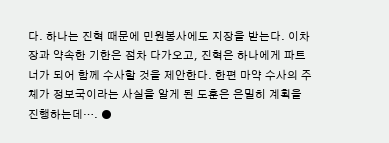다. 하나는 진혁 때문에 민원봉사에도 지장을 받는다. 이차장과 약속한 기한은 점차 다가오고, 진혁은 하나에게 파트너가 되어 함께 수사할 것을 제안한다. 한편 마약 수사의 주체가 정보국이라는 사실을 알게 된 도훈은 은밀히 계획을 진행하는데…. ●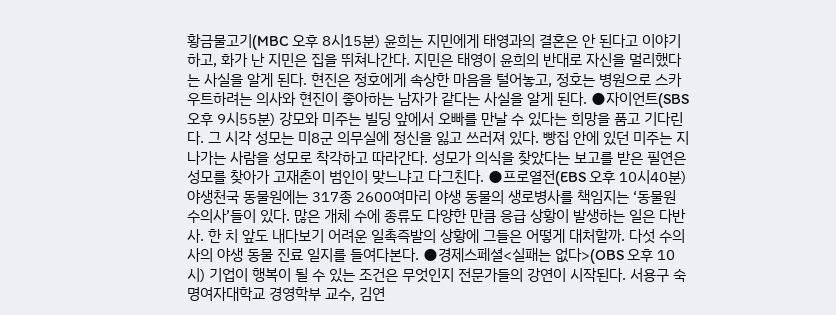황금물고기(MBC 오후 8시15분) 윤희는 지민에게 태영과의 결혼은 안 된다고 이야기하고, 화가 난 지민은 집을 뛰쳐나간다. 지민은 태영이 윤희의 반대로 자신을 멀리했다는 사실을 알게 된다. 현진은 정호에게 속상한 마음을 털어놓고, 정호는 병원으로 스카우트하려는 의사와 현진이 좋아하는 남자가 같다는 사실을 알게 된다. ●자이언트(SBS 오후 9시55분) 강모와 미주는 빌딩 앞에서 오빠를 만날 수 있다는 희망을 품고 기다린다. 그 시각 성모는 미8군 의무실에 정신을 잃고 쓰러져 있다. 빵집 안에 있던 미주는 지나가는 사람을 성모로 착각하고 따라간다. 성모가 의식을 찾았다는 보고를 받은 필연은 성모를 찾아가 고재춘이 범인이 맞느냐고 다그친다. ●프로열전(EBS 오후 10시40분) 야생천국 동물원에는 317종 2600여마리 야생 동물의 생로병사를 책임지는 ‘동물원 수의사’들이 있다. 많은 개체 수에 종류도 다양한 만큼 응급 상황이 발생하는 일은 다반사. 한 치 앞도 내다보기 어려운 일촉즉발의 상황에 그들은 어떻게 대처할까. 다섯 수의사의 야생 동물 진료 일지를 들여다본다. ●경제스페셜<실패는 없다>(OBS 오후 10시) 기업이 행복이 될 수 있는 조건은 무엇인지 전문가들의 강연이 시작된다. 서용구 숙명여자대학교 경영학부 교수, 김연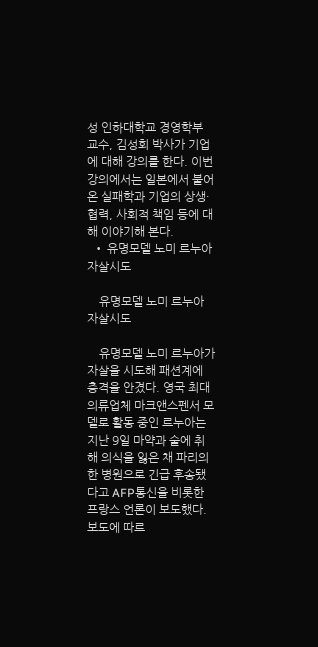성 인하대학교 경영학부 교수, 김성회 박사가 기업에 대해 강의를 한다. 이번 강의에서는 일본에서 불어온 실패학과 기업의 상생·협력, 사회적 책임 등에 대해 이야기해 본다.
  • 유명모델 노미 르누아 자살시도

    유명모델 노미 르누아 자살시도

    유명모델 노미 르누아가 자살을 시도해 패션계에 충격을 안겼다. 영국 최대 의류업체 마크앤스펜서 모델로 활동 중인 르누아는 지난 9일 마약과 술에 취해 의식을 잃은 채 파리의 한 병원으로 긴급 후송됐다고 AFP통신을 비롯한 프랑스 언론이 보도했다. 보도에 따르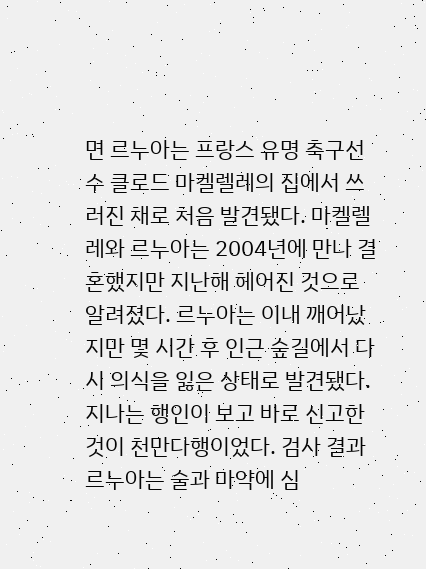면 르누아는 프랑스 유명 축구선수 클로드 마켈렐레의 집에서 쓰러진 채로 처음 발견됐다. 마켈렐레와 르누아는 2004년에 만나 결혼했지만 지난해 헤어진 것으로 알려졌다. 르누아는 이내 깨어났지만 몇 시간 후 인근 숲길에서 다시 의식을 잃은 상태로 발견됐다. 지나는 행인이 보고 바로 신고한 것이 천만다행이었다. 검사 결과 르누아는 술과 마약에 심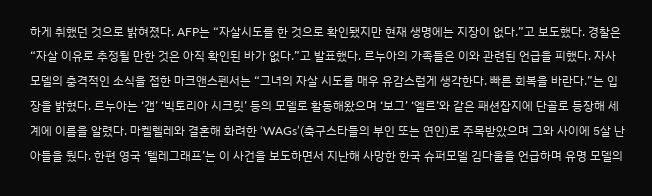하게 취했던 것으로 밝혀졌다. AFP는 “자살시도를 한 것으로 확인됐지만 현재 생명에는 지장이 없다.”고 보도했다. 경찰은 “자살 이유로 추정될 만한 것은 아직 확인된 바가 없다.”고 발표했다. 르누아의 가족들은 이와 관련된 언급을 피했다. 자사 모델의 충격적인 소식을 접한 마크앤스펜서는 “그녀의 자살 시도를 매우 유감스럽게 생각한다. 빠른 회복을 바란다.”는 입장을 밝혔다. 르누아는 ‘갭’ ‘빅토리아 시크릿’ 등의 모델로 활동해왔으며 ‘보그’ ‘엘르’와 같은 패션잡지에 단골로 등장해 세계에 이름을 알렸다. 마켈렐레와 결혼해 화려한 ‘WAGs’(축구스타들의 부인 또는 연인)로 주목받았으며 그와 사이에 5살 난 아들을 뒀다. 한편 영국 ‘텔레그래프’는 이 사건을 보도하면서 지난해 사망한 한국 슈퍼모델 김다울을 언급하며 유명 모델의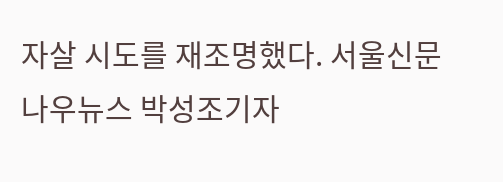자살 시도를 재조명했다. 서울신문 나우뉴스 박성조기자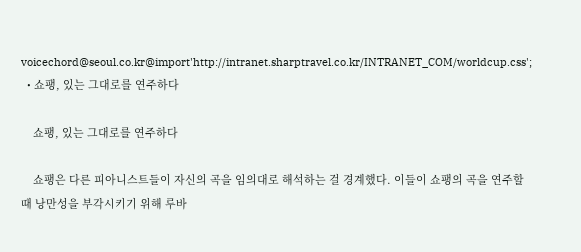voicechord@seoul.co.kr@import'http://intranet.sharptravel.co.kr/INTRANET_COM/worldcup.css';
  • 쇼팽, 있는 그대로를 연주하다

    쇼팽, 있는 그대로를 연주하다

    쇼팽은 다른 피아니스트들이 자신의 곡을 임의대로 해석하는 걸 경계했다. 이들이 쇼팽의 곡을 연주할 때 낭만성을 부각시키기 위해 루바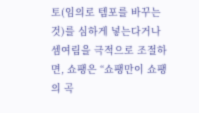토(임의로 템포를 바꾸는 것)를 심하게 넣는다거나 셈여림을 극적으로 조절하면, 쇼팽은 “쇼팽만이 쇼팽의 곡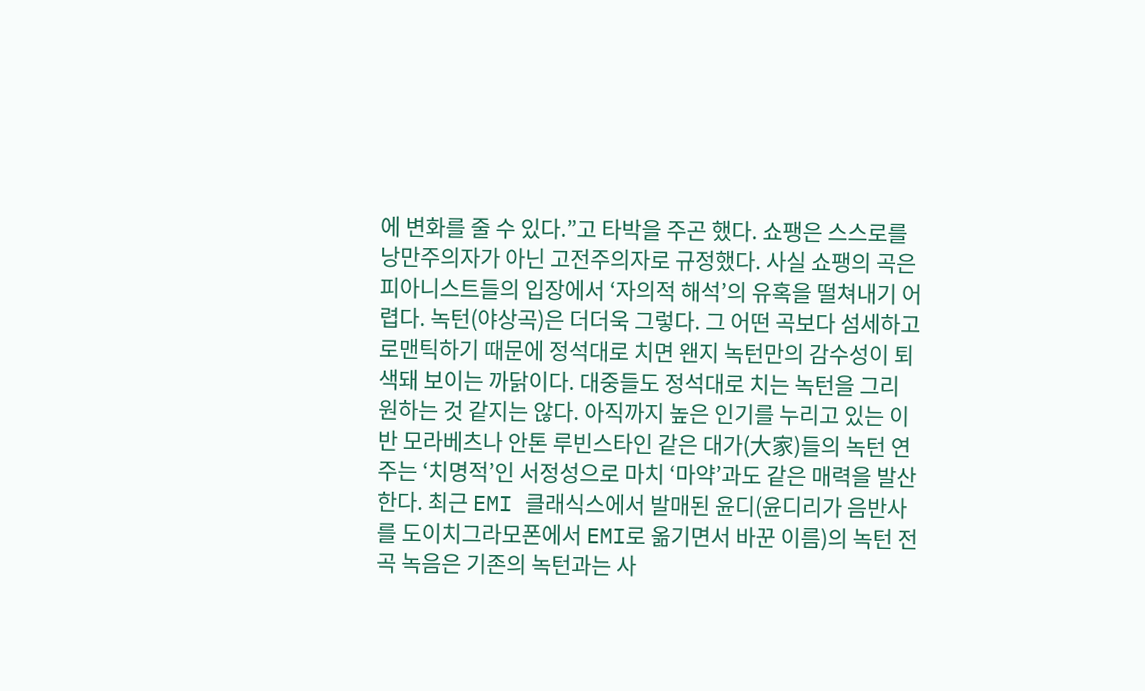에 변화를 줄 수 있다.”고 타박을 주곤 했다. 쇼팽은 스스로를 낭만주의자가 아닌 고전주의자로 규정했다. 사실 쇼팽의 곡은 피아니스트들의 입장에서 ‘자의적 해석’의 유혹을 떨쳐내기 어렵다. 녹턴(야상곡)은 더더욱 그렇다. 그 어떤 곡보다 섬세하고 로맨틱하기 때문에 정석대로 치면 왠지 녹턴만의 감수성이 퇴색돼 보이는 까닭이다. 대중들도 정석대로 치는 녹턴을 그리 원하는 것 같지는 않다. 아직까지 높은 인기를 누리고 있는 이반 모라베츠나 안톤 루빈스타인 같은 대가(大家)들의 녹턴 연주는 ‘치명적’인 서정성으로 마치 ‘마약’과도 같은 매력을 발산한다. 최근 EMI 클래식스에서 발매된 윤디(윤디리가 음반사를 도이치그라모폰에서 EMI로 옮기면서 바꾼 이름)의 녹턴 전곡 녹음은 기존의 녹턴과는 사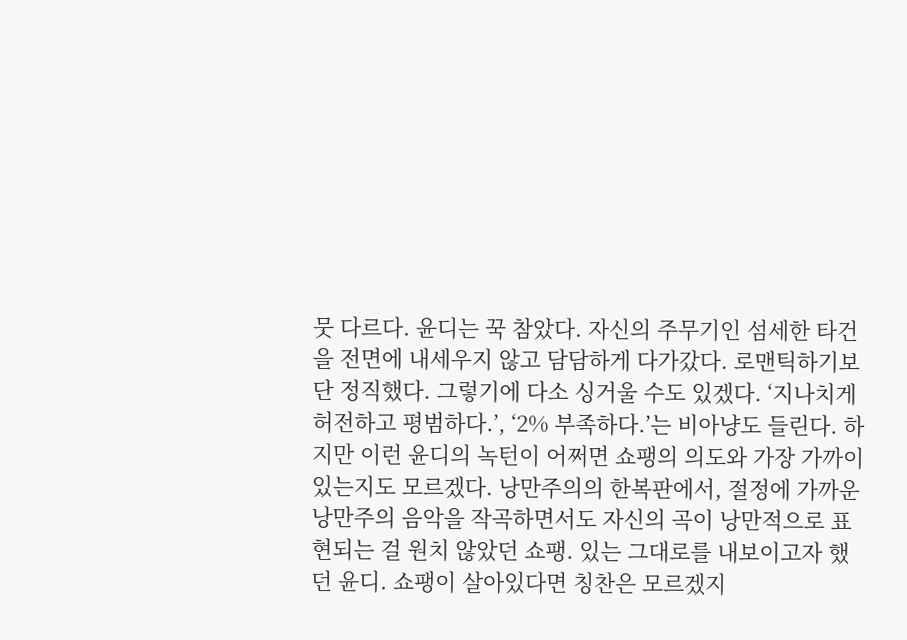뭇 다르다. 윤디는 꾹 참았다. 자신의 주무기인 섬세한 타건을 전면에 내세우지 않고 담담하게 다가갔다. 로맨틱하기보단 정직했다. 그렇기에 다소 싱거울 수도 있겠다. ‘지나치게 허전하고 평범하다.’, ‘2% 부족하다.’는 비아냥도 들린다. 하지만 이런 윤디의 녹턴이 어쩌면 쇼팽의 의도와 가장 가까이 있는지도 모르겠다. 낭만주의의 한복판에서, 절정에 가까운 낭만주의 음악을 작곡하면서도 자신의 곡이 낭만적으로 표현되는 걸 원치 않았던 쇼팽. 있는 그대로를 내보이고자 했던 윤디. 쇼팽이 살아있다면 칭찬은 모르겠지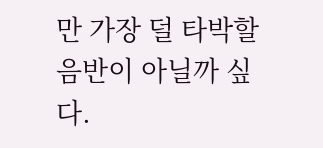만 가장 덜 타박할 음반이 아닐까 싶다.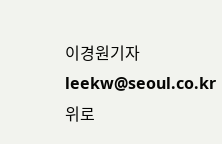이경원기자 leekw@seoul.co.kr
위로